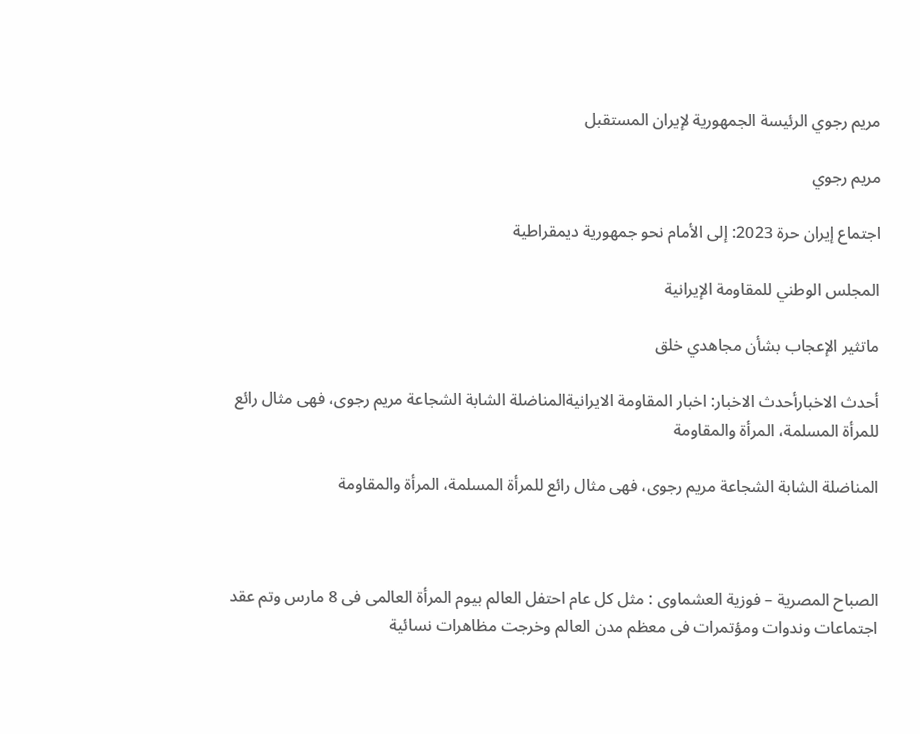مريم رجوي الرئيسة الجمهورية لإيران المستقبل

مريم رجوي

اجتماع إيران حرة 2023: إلى الأمام نحو جمهورية ديمقراطية

المجلس الوطني للمقاومة الإيرانية

ماتثير الإعجاب بشأن مجاهدي خلق

أحدث الاخبارأحدث الاخبار: اخبار المقاومة الايرانيةالمناضلة الشابة الشجاعة مريم رجوى، فهى مثال رائع للمرأة المسلمة، المرأة والمقاومة

المناضلة الشابة الشجاعة مريم رجوى، فهى مثال رائع للمرأة المسلمة، المرأة والمقاومة



الصباح المصرية – فوزية العشماوى : مثل كل عام احتفل العالم بيوم المرأة العالمى فى 8 مارس وتم عقد اجتماعات وندوات ومؤتمرات فى معظم مدن العالم وخرجت مظاهرات نسائية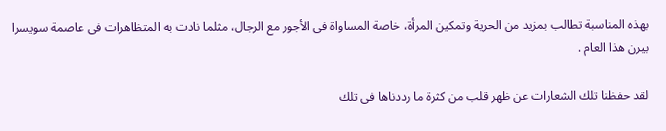بهذه المناسبة تطالب بمزيد من الحرية وتمكين المرأة، خاصة المساواة فى الأجور مع الرجال، مثلما نادت به المتظاهرات فى عاصمة سويسرا بيرن هذا العام .

لقد حفظنا تلك الشعارات عن ظهر قلب من كثرة ما رددناها فى تلك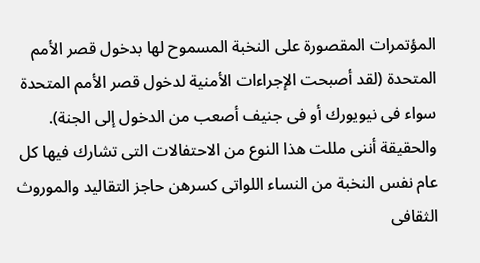المؤتمرات المقصورة على النخبة المسموح لها بدخول قصر الأمم المتحدة (لقد أصبحت الإجراءات الأمنية لدخول قصر الأمم المتحدة سواء فى نيويورك أو فى جنيف أصعب من الدخول إلى الجنة). والحقيقة أننى مللت هذا النوع من الاحتفالات التى تشارك فيها كل عام نفس النخبة من النساء اللواتى كسرهن حاجز التقاليد والموروث الثقافى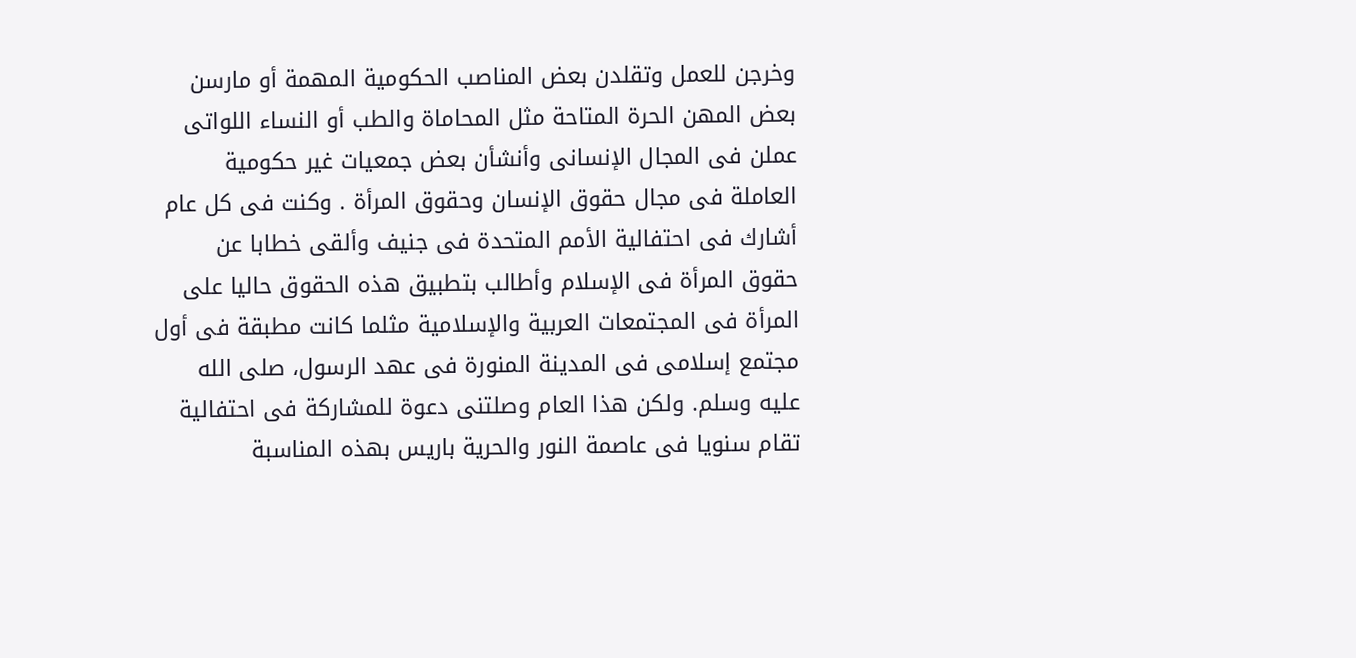وخرجن للعمل وتقلدن بعض المناصب الحكومية المهمة أو مارسن بعض المهن الحرة المتاحة مثل المحاماة والطب أو النساء اللواتى عملن فى المجال الإنسانى وأنشأن بعض جمعيات غير حكومية العاملة فى مجال حقوق الإنسان وحقوق المرأة . وكنت فى كل عام أشارك فى احتفالية الأمم المتحدة فى جنيف وألقى خطابا عن حقوق المرأة فى الإسلام وأطالب بتطبيق هذه الحقوق حاليا على المرأة فى المجتمعات العربية والإسلامية مثلما كانت مطبقة فى أول مجتمع إسلامى فى المدينة المنورة فى عهد الرسول، صلى الله عليه وسلم. ولكن هذا العام وصلتنى دعوة للمشاركة فى احتفالية تقام سنويا فى عاصمة النور والحرية باريس بهذه المناسبة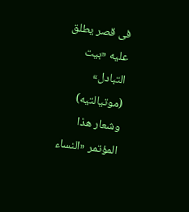فى قصر يطلق عليه «بيت التبادل» (موتيالتيه) وشعار هذا المؤتمر «النساء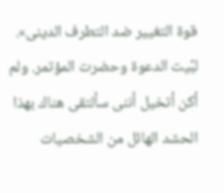قوة التغيير ضد التطرف الدينى». لبَّيت الدعوة وحضرت المؤتمر. ولم أكن أتخيل أننى سألتقى هناك بهذا الحشد الهائل من الشخصيات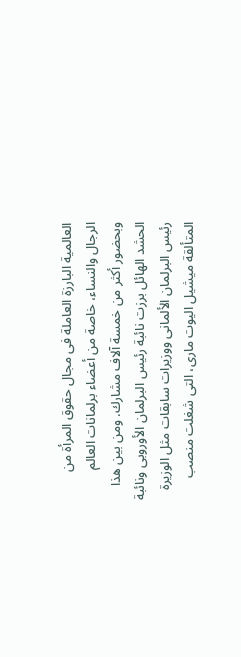العالمية البارزة العاملة فى مجال حقوق المرأة من الرجال والنساء، خاصة من أعضاء برلمانات العالم وبحضور أكثر من خمسة آلاف مشارك. ومن بين هذا الحشد الهائل برزت نائبة رئيس البرلمان الأوروبى ونائبة رئيس البرلمان الألمانى ووزيرات سابقات مثل الوزيرة المتألقة ميشيل اليوت مارى، التى شغلت منصب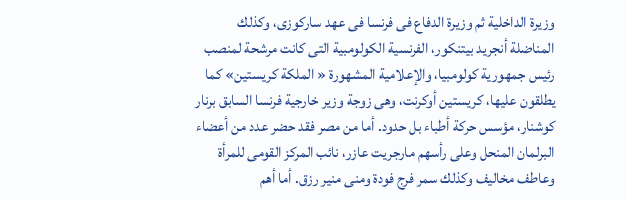وزيرة الداخلية ثم وزيرة الدفاع فى فرنسا فى عهد ساركوزى، وكذلك المناضلة أنجريد بيتنكور، الفرنسية الكولومبية التى كانت مرشحة لمنصب رئيس جمهورية كولومبيا، والإعلامية المشهورة « الملكة كريستين» كما يطلقون عليها، كريستين أوكرنت، وهى زوجة وزير خارجية فرنسا السابق برنار كوشنار، مؤسس حركة أطباء بل حدود. أما من مصر فقد حضر عدد من أعضاء البرلمان المنحل وعلى رأسهم مارجريت عازر، نائب المركز القومى للمرأة وعاطف مخاليف وكذلك سمر فرج فودة ومنى منير رزق. أما أهم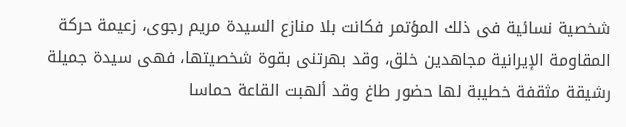شخصية نسائية فى ذلك المؤتمر فكانت بلا منازع السيدة مريم رجوى، زعيمة حركة المقاومة الإيرانية مجاهدين خلق، وقد بهرتنى بقوة شخصيتها، فهى سيدة جميلة رشيقة مثقفة خطيبة لها حضور طاغ وقد ألهبت القاعة حماسا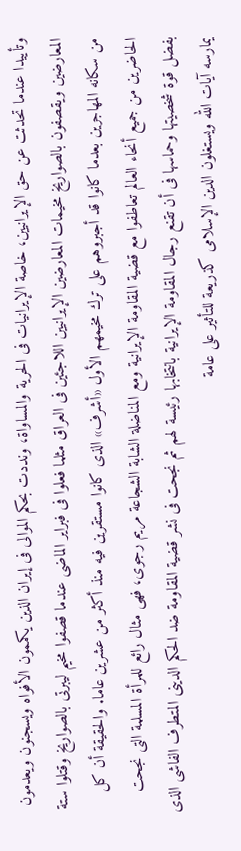وتأييدا عندما تحدثت عن حق الإيرانيين، خاصة الإيرانيات فى الحرية والمساواة، ونددت بحكم الموالى فى إيران الذين يكممون الأفواه ويسجنون ويعدمون المعارضين ويقصفون بالصواريخ مخيمات المعارضين الإيرانيين اللاجئين فى العراق مثلما فعلوا فى فبراير الماضى عندما قصفوا مخيم ليبرتى بالصواريخ وقتلوا ستة من سكانه المهاجرين بعدما كانوا قد أجبروهم على ترك مخيمهم الأول «أشرف» الذى كانوا مستقرين فيه منذ أكثر من عشرين عاما. والحقيقة أن كل الحاضرين من جميع أنحاء العالم تعاطفوا مع قضية المقاومة الإيرانية ومع المناضلة الشابة الشجاعة مريم رجوى، فهى مثال رائع للمرأة المسلمة التى نجحت بفضل قوة شخصيتها وحماسها فى أن تقنع رجال المقاومة الإيرانية بانتخابها رئيسة لهم ثم نجحت فى نشر قضية المقاومة ضد الحكم الدينى المتطرف الفاشى الذى يمارسه آيات الله ويستغلون الدين الإسلامى كذريعة للتأثير على عامة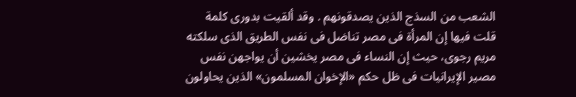الشعب من السذج الذين يصدقونهم . وقد ألقيت بدورى كلمة قلت فيها إن المرأة فى مصر تناضل فى نفس الطريق الذى سلكته مريم رجوى، حيث إن النساء فى مصر يخشين أن يواجهن نفس مصير الإيرانيات فى ظل حكم «الإخوان المسلمون» الذين يحاولون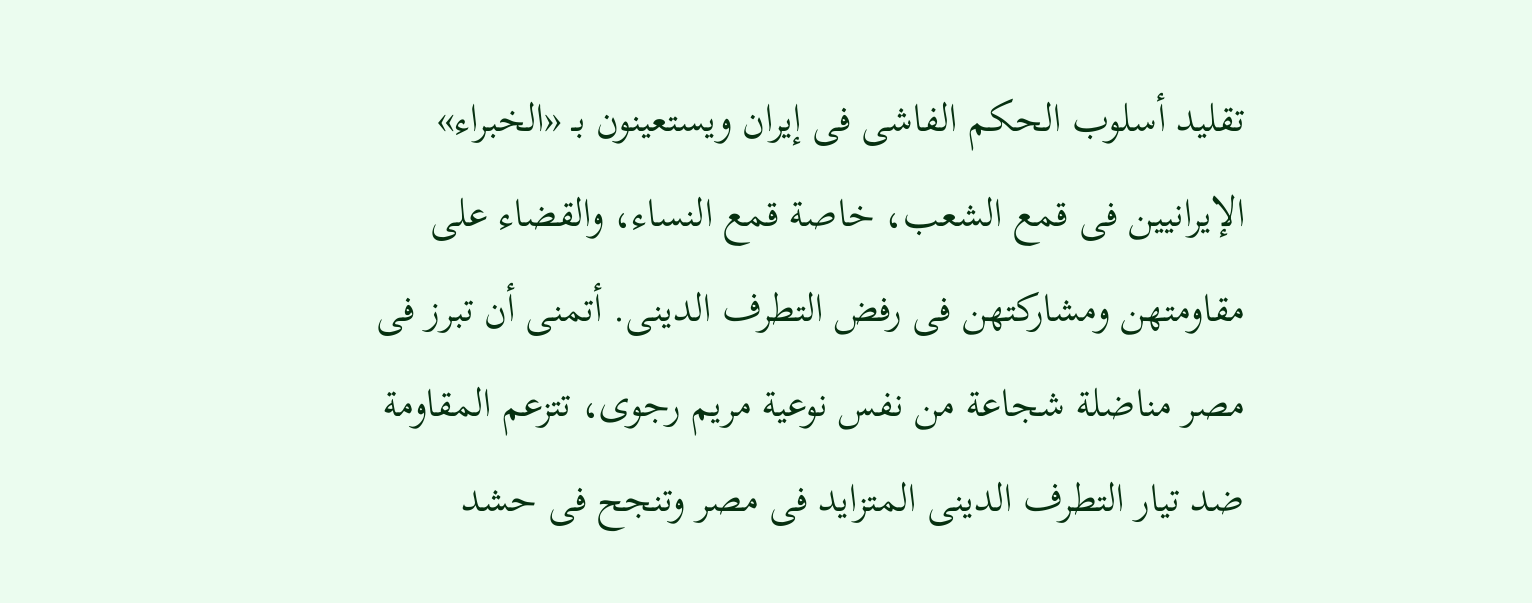تقليد أسلوب الحكم الفاشى فى إيران ويستعينون بـ «الخبراء» الإيرانيين فى قمع الشعب، خاصة قمع النساء، والقضاء على مقاومتهن ومشاركتهن فى رفض التطرف الدينى. أتمنى أن تبرز فى مصر مناضلة شجاعة من نفس نوعية مريم رجوى، تتزعم المقاومة ضد تيار التطرف الدينى المتزايد فى مصر وتنجح فى حشد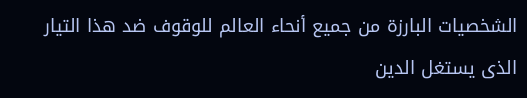الشخصيات البارزة من جميع أنحاء العالم للوقوف ضد هذا التيار الذى يستغل الدين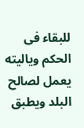للبقاء فى الحكم وياليته يعمل لصالح البلد ويطبق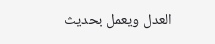العدل ويعمل بحديث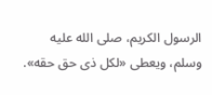الرسول الكريم، صلى الله عليه وسلم، ويعطى «لكل ذى حق حقه».